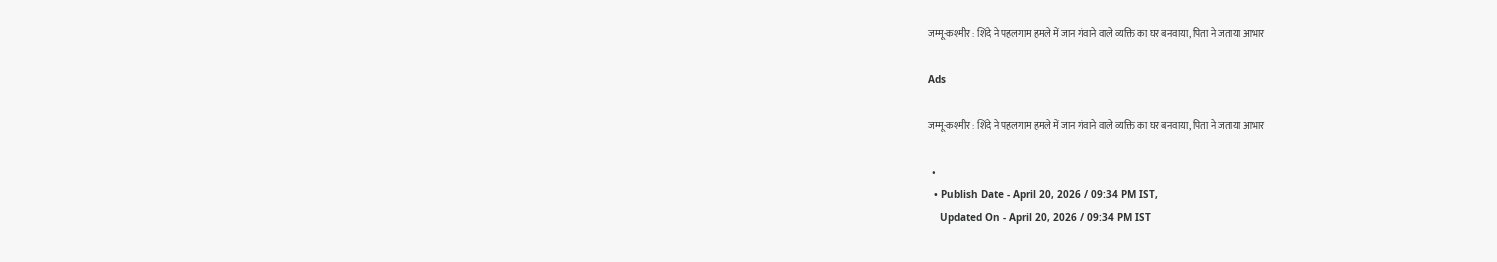जम्मू-कश्मीर : शिंदे ने पहलगाम हमले में जान गंवाने वाले व्यक्ति का घर बनवाया, पिता ने जताया आभार

Ads

जम्मू-कश्मीर : शिंदे ने पहलगाम हमले में जान गंवाने वाले व्यक्ति का घर बनवाया, पिता ने जताया आभार

  •
  • Publish Date - April 20, 2026 / 09:34 PM IST,
    Updated On - April 20, 2026 / 09:34 PM IST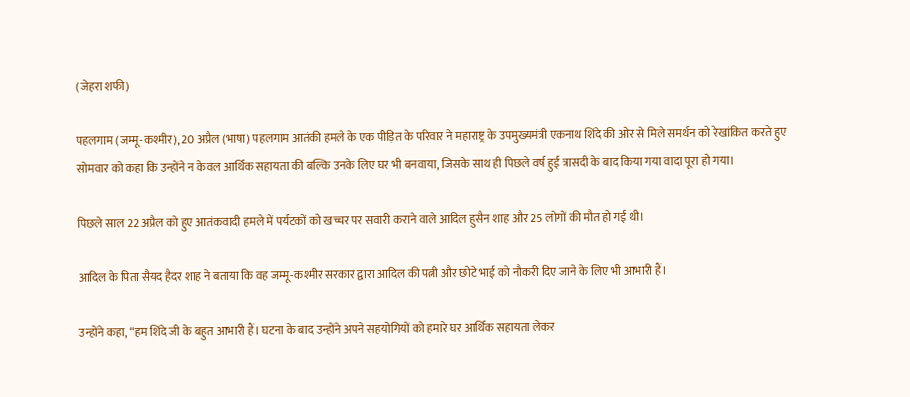(जेहरा शफी)

पहलगाम (जम्मू-कश्मीर), 20 अप्रैल (भाषा) पहलगाम आतंकी हमले के एक पीड़ित के परिवार ने महाराष्ट्र के उपमुख्यमंत्री एकनाथ शिंदे की ओर से मिले समर्थन को रेखांकित करते हुए सोमवार को कहा कि उन्होंने न केवल आर्थिक सहायता की बल्कि उनके लिए घर भी बनवाया, जिसके साथ ही पिछले वर्ष हुई त्रासदी के बाद किया गया वादा पूरा हो गया।

पिछले साल 22 अप्रैल को हुए आतंकवादी हमले में पर्यटकों को खच्चर पर सवारी कराने वाले आदिल हुसैन शाह और 25 लोगों की मौत हो गई थी।

आदिल के पिता सैयद हैदर शाह ने बताया कि वह जम्मू-कश्मीर सरकार द्वारा आदिल की पत्नी और छोटे भाई को नौकरी दिए जाने के लिए भी आभारी हैं।

उन्होंने कहा, “हम शिंदे जी के बहुत आभारी हैं। घटना के बाद उन्होंने अपने सहयोगियों को हमारे घर आर्थिक सहायता लेकर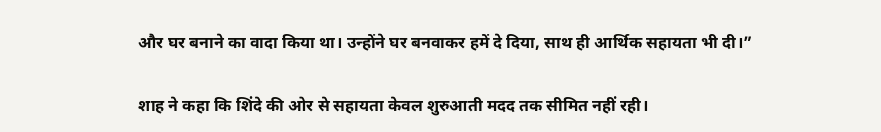और घर बनाने का वादा किया था। उन्होंने घर बनवाकर हमें दे दिया, साथ ही आर्थिक सहायता भी दी।”

शाह ने कहा कि शिंदे की ओर से सहायता केवल शुरुआती मदद तक सीमित नहीं रही।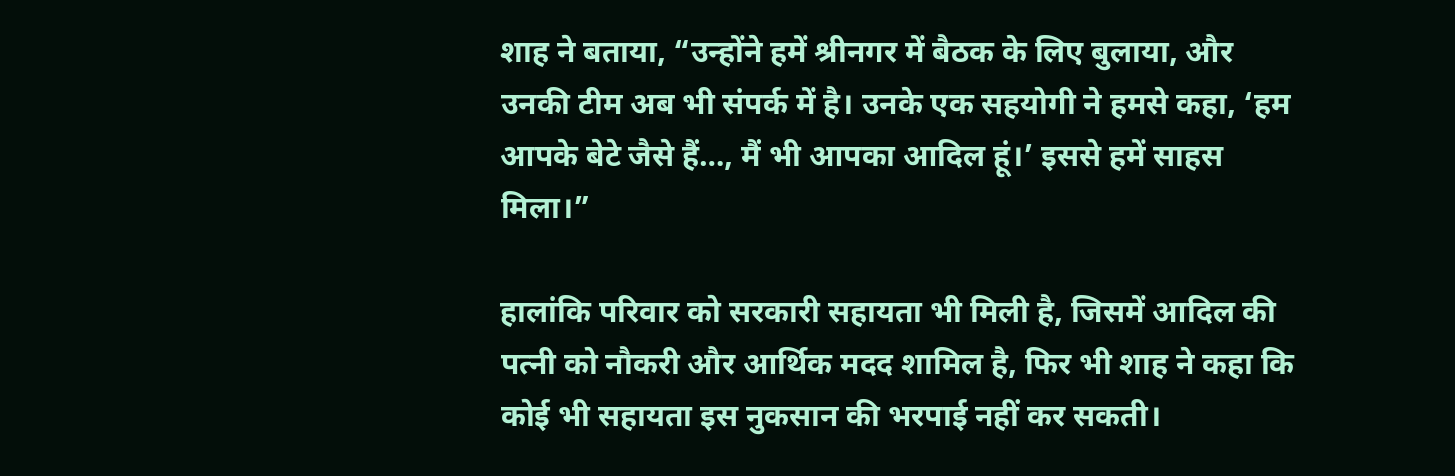शाह ने बताया, “उन्होंने हमें श्रीनगर में बैठक के लिए बुलाया, और उनकी टीम अब भी संपर्क में है। उनके एक सहयोगी ने हमसे कहा, ‘हम आपके बेटे जैसे हैं…, मैं भी आपका आदिल हूं।’ इससे हमें साहस मिला।”

हालांकि परिवार को सरकारी सहायता भी मिली है, जिसमें आदिल की पत्नी को नौकरी और आर्थिक मदद शामिल है, फिर भी शाह ने कहा कि कोई भी सहायता इस नुकसान की भरपाई नहीं कर सकती।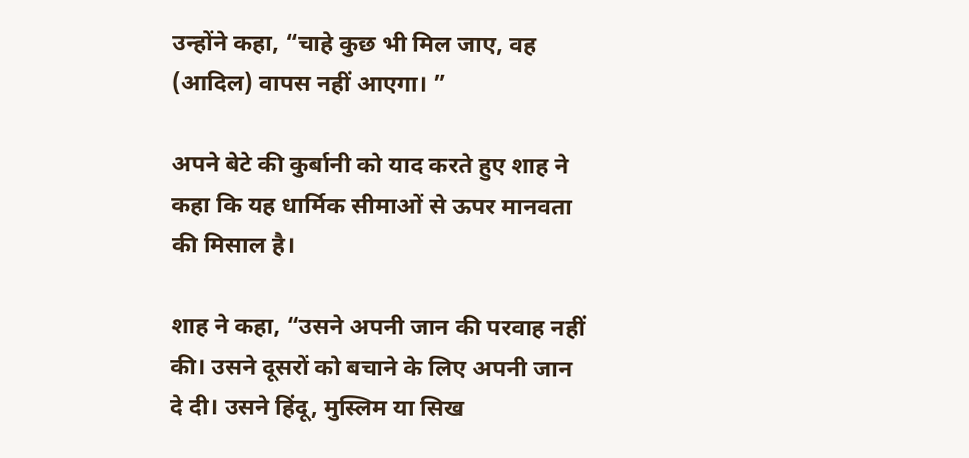उन्होंने कहा, “चाहे कुछ भी मिल जाए, वह (आदिल) वापस नहीं आएगा। ”

अपने बेटे की कुर्बानी को याद करते हुए शाह ने कहा कि यह धार्मिक सीमाओं से ऊपर मानवता की मिसाल है।

शाह ने कहा, “उसने अपनी जान की परवाह नहीं की। उसने दूसरों को बचाने के लिए अपनी जान दे दी। उसने हिंदू, मुस्लिम या सिख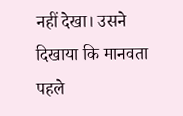नहीं देखा। उसने दिखाया कि मानवता पहले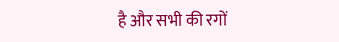है और सभी की रगों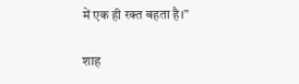में एक ही रक्त बहता है।”

शाह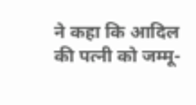ने कहा कि आदिल की पत्नी को जम्मू-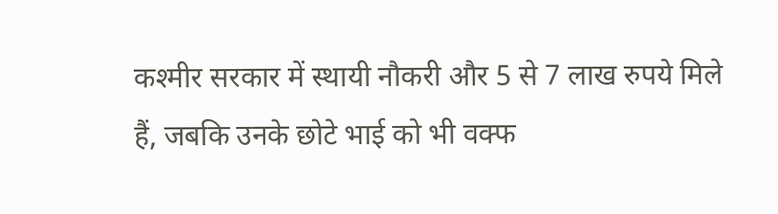कश्मीर सरकार में स्थायी नौकरी और 5 से 7 लाख रुपये मिले हैं, जबकि उनके छोटे भाई को भी वक्फ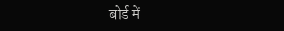बोर्ड में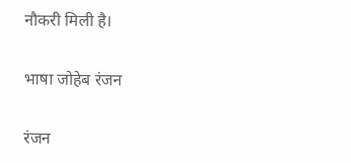नौकरी मिली है।

भाषा जोहेब रंजन

रंजन